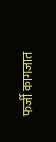फर्जी कागजात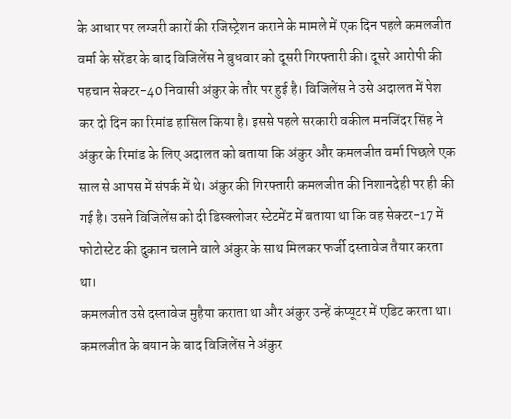के आधार पर लग्जरी कारों की रजिस्ट्रेशन कराने के मामले में एक दिन पहले कमलजीत वर्मा के सरेंडर के बाद विजिलेंस ने बुधवार को दूसरी गिरफ्तारी की। दूसरे आरोपी की पहचान सेक्टर-40 निवासी अंकुर के तौर पर हुई है। विजिलेंस ने उसे अदालत में पेश कर दो दिन का रिमांड हासिल किया है। इससे पहले सरकारी वकील मनजिंदर सिंह ने अंकुर के रिमांड के लिए अदालत को बताया कि अंकुर और कमलजीत वर्मा पिछले एक साल से आपस में संपर्क में थे। अंकुर की गिरफ्तारी कमलजीत की निशानदेही पर ही की गई है। उसने विजिलेंस को दी डिस्क्लोजर स्टेटमेंट में बताया था कि वह सेक्टर-17 में फोटोस्टेट की दुकान चलाने वाले अंकुर के साथ मिलकर फर्जी दस्तावेज तैयार करता था।
कमलजीत उसे दस्तावेज मुहैया कराता था और अंकुर उन्हें कंप्यूटर में एडिट करता था। कमलजीत के बयान के बाद विजिलेंस ने अंकुर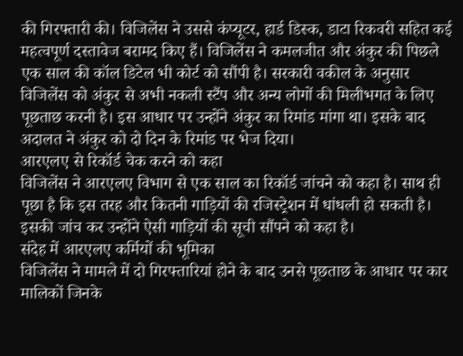की गिरफ्तारी की। विजिलेंस ने उससे कंप्यूटर, हार्ड डिस्क, डाटा रिकवरी सहित कई महत्वपूर्ण दस्तावेज बरामद किए हैं। विजिलेंस ने कमलजीत और अंकुर की पिछले एक साल की कॉल डिटेल भी कोर्ट को सौंपी है। सरकारी वकील के अनुसार विजिलेंस को अंकुर से अभी नकली स्टैंप और अन्य लोगों की मिलीभगत के लिए पूछताछ करनी है। इस आधार पर उन्होंने अंकुर का रिमांड मांगा था। इसके बाद अदालत ने अंकुर को दो दिन के रिमांड पर भेज दिया।
आरएलए से रिकॉर्ड चेक करने को कहा
विजिलेंस ने आरएलए विभाग से एक साल का रिकॉर्ड जांचने को कहा है। साथ ही पूछा है कि इस तरह और कितनी गाड़ियों की रजिस्ट्रेशन में धांधली हो सकती है। इसकी जांच कर उन्होंने ऐसी गाड़ियों की सूची सौंपने को कहा है।
संदेह में आरएलए कर्मियों की भूमिका
विजिलेंस ने मामले में दो गिरफ्तारियां होने के बाद उनसे पूछताछ के आधार पर कार मालिकों जिनके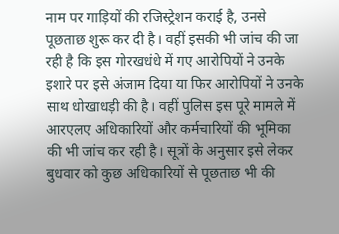नाम पर गाड़ियों की रजिस्ट्रेशन कराई है, उनसे पूछताछ शुरू कर दी है। वहीं इसकी भी जांच की जा रही है कि इस गोरखधंधे में गए आरोपियों ने उनके इशारे पर इसे अंजाम दिया या फिर आरोपियों ने उनके साथ धोखाधड़ी की है। वहीं पुलिस इस पूरे मामले में आरएलए अधिकारियों और कर्मचारियों की भूमिका की भी जांच कर रही है। सूत्रों के अनुसार इसे लेकर बुधवार को कुछ अधिकारियों से पूछताछ भी की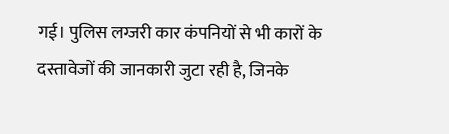गई। पुलिस लग्जरी कार कंपनियों से भी कारों के दस्तावेजों की जानकारी जुटा रही है, जिनके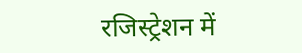रजिस्ट्रेशन में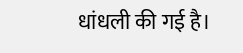धांधली की गई है।